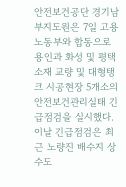안전보건공단 경기남부지도원은 7일 고용노동부와 합동으로 용인과 화성 및 평택 소재 교량 및 대형탱크 시공현장 5개소의 안전보건관리실태 긴급점검을 실시했다. 이날 긴급점검은 최근 노량진 배수지 상수도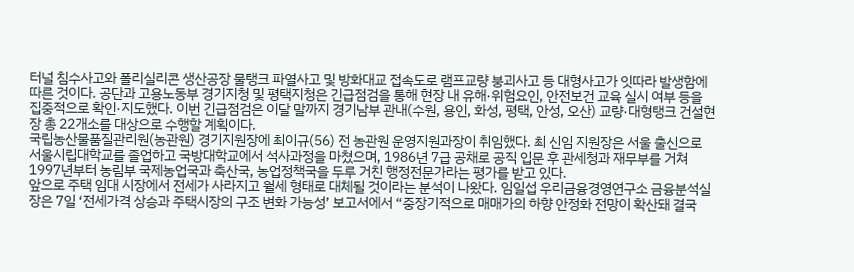터널 침수사고와 폴리실리콘 생산공장 물탱크 파열사고 및 방화대교 접속도로 램프교량 붕괴사고 등 대형사고가 잇따라 발생함에 따른 것이다. 공단과 고용노동부 경기지청 및 평택지청은 긴급점검을 통해 현장 내 유해·위험요인, 안전보건 교육 실시 여부 등을 집중적으로 확인·지도했다. 이번 긴급점검은 이달 말까지 경기남부 관내(수원, 용인, 화성, 평택, 안성, 오산) 교량·대형탱크 건설현장 총 22개소를 대상으로 수행할 계획이다.
국립농산물품질관리원(농관원) 경기지원장에 최이규(56) 전 농관원 운영지원과장이 취임했다. 최 신임 지원장은 서울 출신으로 서울시립대학교를 졸업하고 국방대학교에서 석사과정을 마쳤으며, 1986년 7급 공채로 공직 입문 후 관세청과 재무부를 거쳐 1997년부터 농림부 국제농업국과 축산국, 농업정책국을 두루 거친 행정전문가라는 평가를 받고 있다.
앞으로 주택 임대 시장에서 전세가 사라지고 월세 형태로 대체될 것이라는 분석이 나왔다. 임일섭 우리금융경영연구소 금융분석실장은 7일 ‘전세가격 상승과 주택시장의 구조 변화 가능성’ 보고서에서 “중장기적으로 매매가의 하향 안정화 전망이 확산돼 결국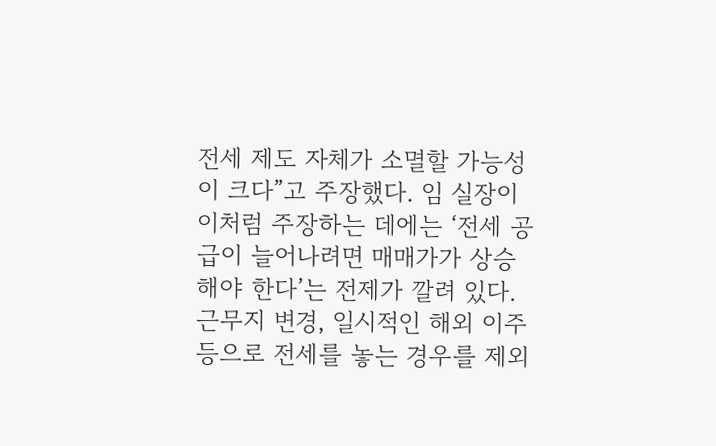전세 제도 자체가 소멸할 가능성이 크다”고 주장했다. 임 실장이 이처럼 주장하는 데에는 ‘전세 공급이 늘어나려면 매매가가 상승해야 한다’는 전제가 깔려 있다. 근무지 변경, 일시적인 해외 이주 등으로 전세를 놓는 경우를 제외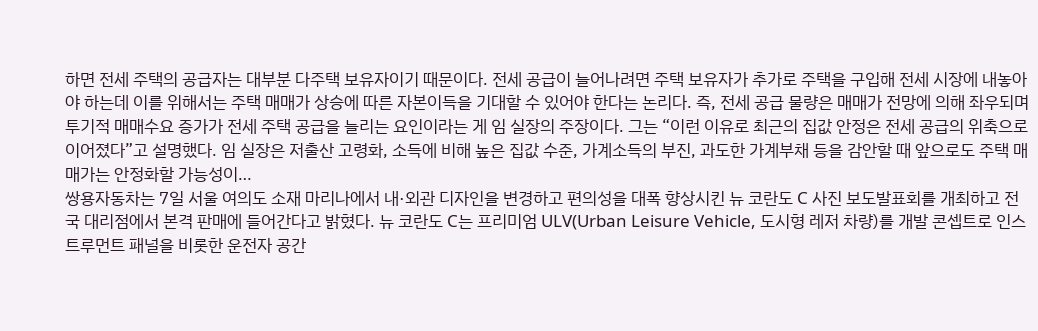하면 전세 주택의 공급자는 대부분 다주택 보유자이기 때문이다. 전세 공급이 늘어나려면 주택 보유자가 추가로 주택을 구입해 전세 시장에 내놓아야 하는데 이를 위해서는 주택 매매가 상승에 따른 자본이득을 기대할 수 있어야 한다는 논리다. 즉, 전세 공급 물량은 매매가 전망에 의해 좌우되며 투기적 매매수요 증가가 전세 주택 공급을 늘리는 요인이라는 게 임 실장의 주장이다. 그는 “이런 이유로 최근의 집값 안정은 전세 공급의 위축으로 이어졌다”고 설명했다. 임 실장은 저출산 고령화, 소득에 비해 높은 집값 수준, 가계소득의 부진, 과도한 가계부채 등을 감안할 때 앞으로도 주택 매매가는 안정화할 가능성이…
쌍용자동차는 7일 서울 여의도 소재 마리나에서 내·외관 디자인을 변경하고 편의성을 대폭 향상시킨 뉴 코란도 C 사진 보도발표회를 개최하고 전국 대리점에서 본격 판매에 들어간다고 밝혔다. 뉴 코란도 C는 프리미엄 ULV(Urban Leisure Vehicle, 도시형 레저 차량)를 개발 콘셉트로 인스트루먼트 패널을 비롯한 운전자 공간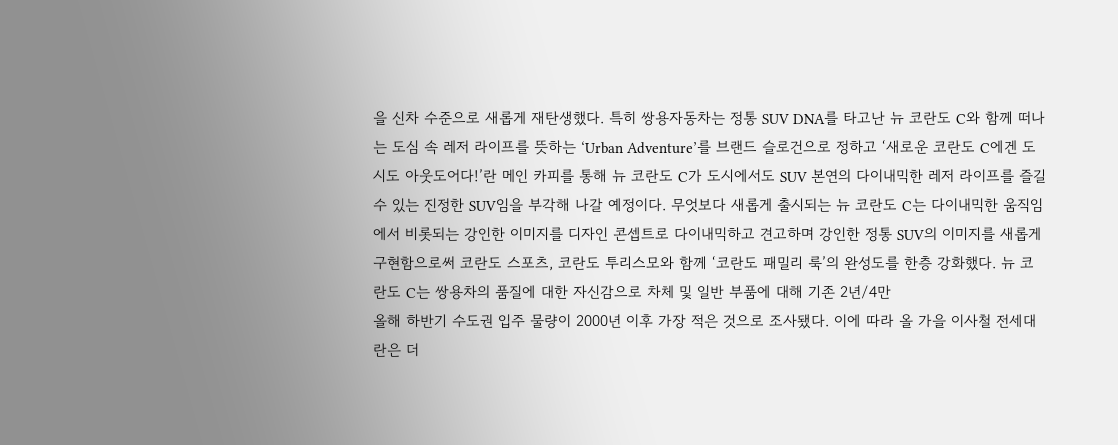을 신차 수준으로 새롭게 재탄생했다. 특히 쌍용자동차는 정통 SUV DNA를 타고난 뉴 코란도 C와 함께 떠나는 도심 속 레저 라이프를 뜻하는 ‘Urban Adventure’를 브랜드 슬로건으로 정하고 ‘새로운 코란도 C에겐 도시도 아웃도어다!’란 메인 카피를 통해 뉴 코란도 C가 도시에서도 SUV 본연의 다이내믹한 레저 라이프를 즐길 수 있는 진정한 SUV임을 부각해 나갈 예정이다. 무엇보다 새롭게 출시되는 뉴 코란도 C는 다이내믹한 움직임에서 비롯되는 강인한 이미지를 디자인 콘셉트로 다이내믹하고 견고하며 강인한 정통 SUV의 이미지를 새롭게 구현함으로써 코란도 스포츠, 코란도 투리스모와 함께 ‘코란도 패밀리 룩’의 완성도를 한층 강화했다. 뉴 코란도 C는 쌍용차의 품질에 대한 자신감으로 차체 및 일반 부품에 대해 기존 2년/4만
올해 하반기 수도권 입주 물량이 2000년 이후 가장 적은 것으로 조사됐다. 이에 따라 올 가을 이사철 전세대란은 더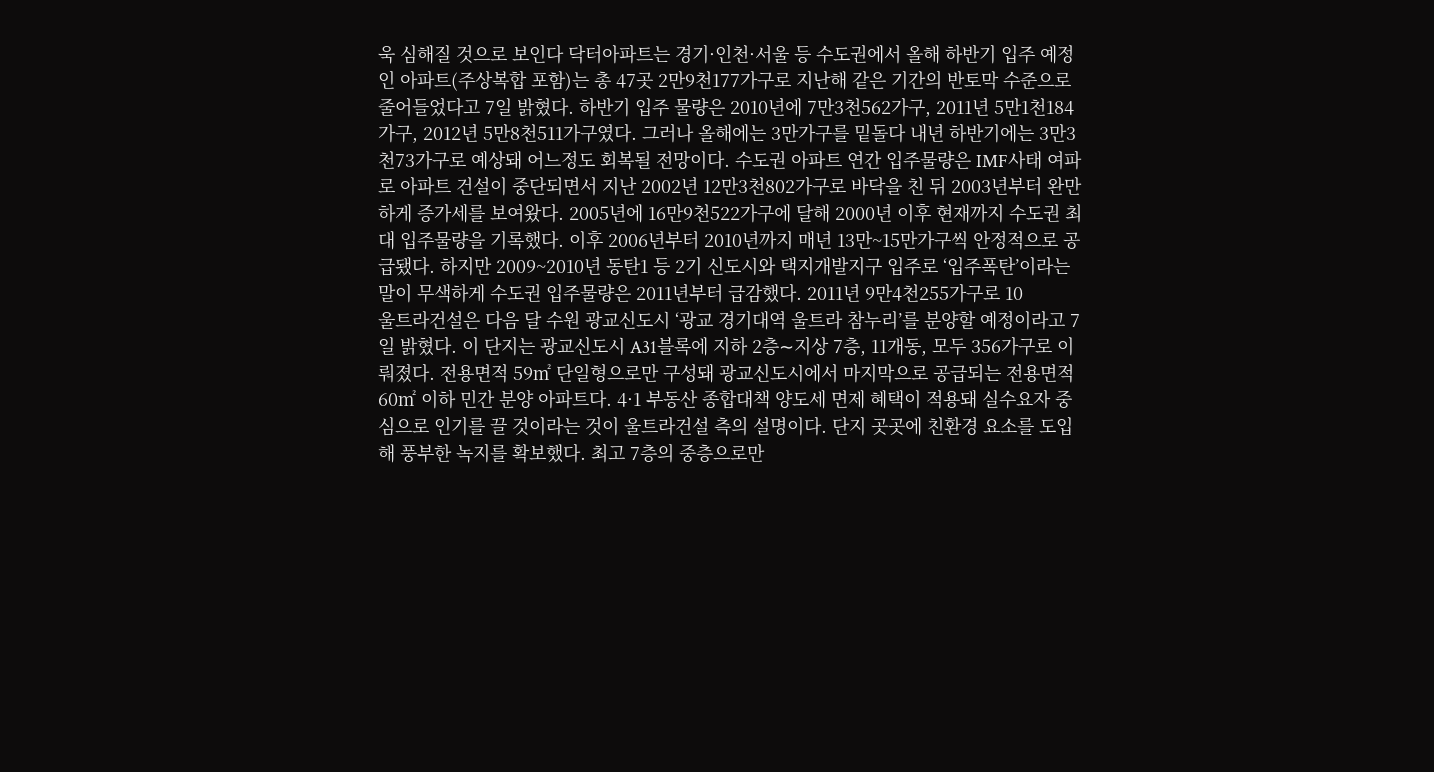욱 심해질 것으로 보인다 닥터아파트는 경기·인천·서울 등 수도권에서 올해 하반기 입주 예정인 아파트(주상복합 포함)는 총 47곳 2만9천177가구로 지난해 같은 기간의 반토막 수준으로 줄어들었다고 7일 밝혔다. 하반기 입주 물량은 2010년에 7만3천562가구, 2011년 5만1천184가구, 2012년 5만8천511가구였다. 그러나 올해에는 3만가구를 밑돌다 내년 하반기에는 3만3천73가구로 예상돼 어느정도 회복될 전망이다. 수도권 아파트 연간 입주물량은 IMF사태 여파로 아파트 건설이 중단되면서 지난 2002년 12만3천802가구로 바닥을 친 뒤 2003년부터 완만하게 증가세를 보여왔다. 2005년에 16만9천522가구에 달해 2000년 이후 현재까지 수도권 최대 입주물량을 기록했다. 이후 2006년부터 2010년까지 매년 13만~15만가구씩 안정적으로 공급됐다. 하지만 2009~2010년 동탄1 등 2기 신도시와 택지개발지구 입주로 ‘입주폭탄’이라는 말이 무색하게 수도권 입주물량은 2011년부터 급감했다. 2011년 9만4천255가구로 10
울트라건설은 다음 달 수원 광교신도시 ‘광교 경기대역 울트라 참누리’를 분양할 예정이라고 7일 밝혔다. 이 단지는 광교신도시 A31블록에 지하 2층∼지상 7층, 11개동, 모두 356가구로 이뤄졌다. 전용면적 59㎡ 단일형으로만 구성돼 광교신도시에서 마지막으로 공급되는 전용면적 60㎡ 이하 민간 분양 아파트다. 4·1 부동산 종합대책 양도세 면제 혜택이 적용돼 실수요자 중심으로 인기를 끌 것이라는 것이 울트라건설 측의 설명이다. 단지 곳곳에 친환경 요소를 도입해 풍부한 녹지를 확보했다. 최고 7층의 중층으로만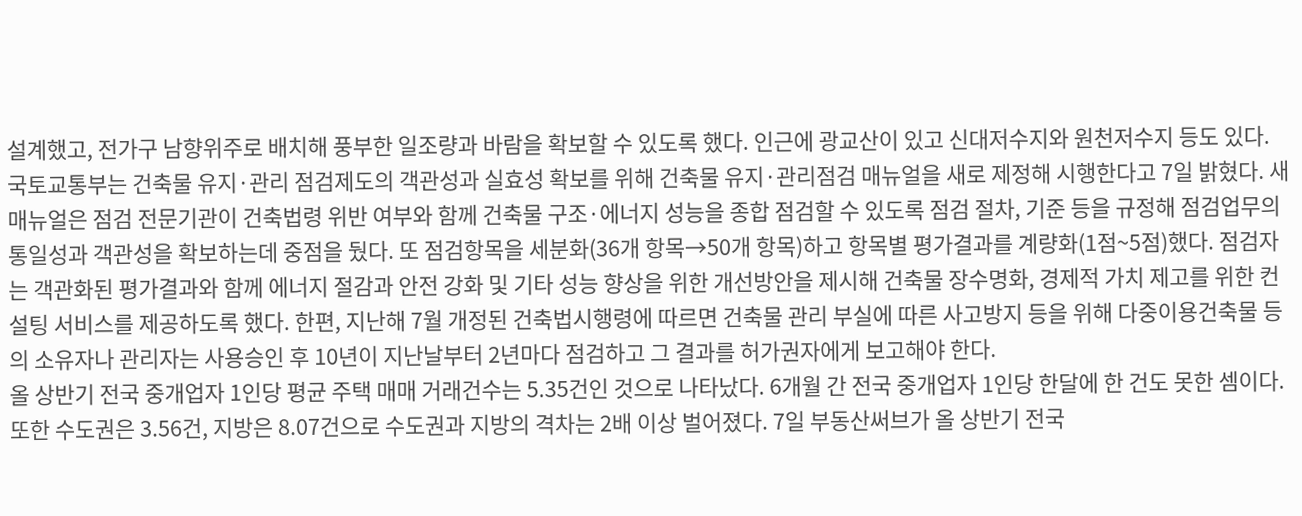설계했고, 전가구 남향위주로 배치해 풍부한 일조량과 바람을 확보할 수 있도록 했다. 인근에 광교산이 있고 신대저수지와 원천저수지 등도 있다.
국토교통부는 건축물 유지·관리 점검제도의 객관성과 실효성 확보를 위해 건축물 유지·관리점검 매뉴얼을 새로 제정해 시행한다고 7일 밝혔다. 새 매뉴얼은 점검 전문기관이 건축법령 위반 여부와 함께 건축물 구조·에너지 성능을 종합 점검할 수 있도록 점검 절차, 기준 등을 규정해 점검업무의 통일성과 객관성을 확보하는데 중점을 뒀다. 또 점검항목을 세분화(36개 항목→50개 항목)하고 항목별 평가결과를 계량화(1점~5점)했다. 점검자는 객관화된 평가결과와 함께 에너지 절감과 안전 강화 및 기타 성능 향상을 위한 개선방안을 제시해 건축물 장수명화, 경제적 가치 제고를 위한 컨설팅 서비스를 제공하도록 했다. 한편, 지난해 7월 개정된 건축법시행령에 따르면 건축물 관리 부실에 따른 사고방지 등을 위해 다중이용건축물 등의 소유자나 관리자는 사용승인 후 10년이 지난날부터 2년마다 점검하고 그 결과를 허가권자에게 보고해야 한다.
올 상반기 전국 중개업자 1인당 평균 주택 매매 거래건수는 5.35건인 것으로 나타났다. 6개월 간 전국 중개업자 1인당 한달에 한 건도 못한 셈이다. 또한 수도권은 3.56건, 지방은 8.07건으로 수도권과 지방의 격차는 2배 이상 벌어졌다. 7일 부동산써브가 올 상반기 전국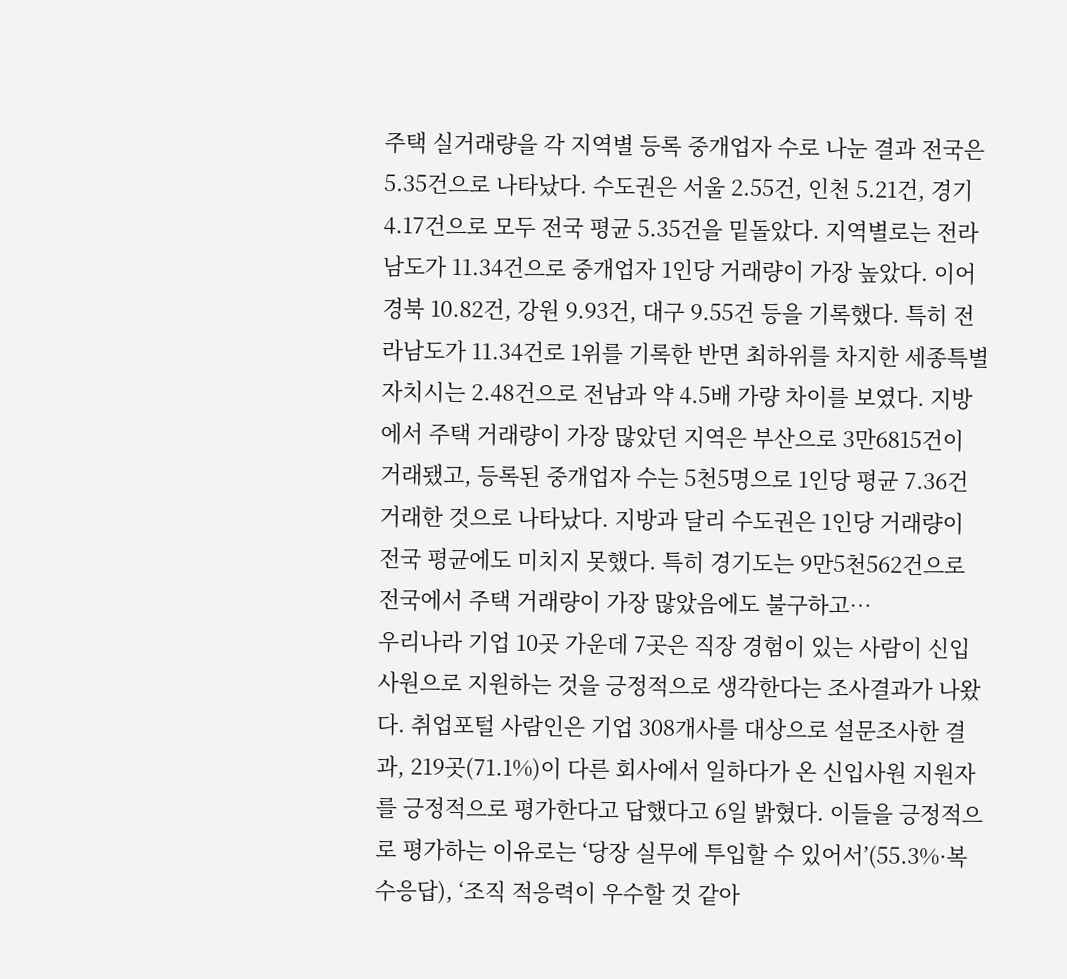주택 실거래량을 각 지역별 등록 중개업자 수로 나눈 결과 전국은 5.35건으로 나타났다. 수도권은 서울 2.55건, 인천 5.21건, 경기 4.17건으로 모두 전국 평균 5.35건을 밑돌았다. 지역별로는 전라남도가 11.34건으로 중개업자 1인당 거래량이 가장 높았다. 이어 경북 10.82건, 강원 9.93건, 대구 9.55건 등을 기록했다. 특히 전라남도가 11.34건로 1위를 기록한 반면 최하위를 차지한 세종특별자치시는 2.48건으로 전남과 약 4.5배 가량 차이를 보였다. 지방에서 주택 거래량이 가장 많았던 지역은 부산으로 3만6815건이 거래됐고, 등록된 중개업자 수는 5천5명으로 1인당 평균 7.36건 거래한 것으로 나타났다. 지방과 달리 수도권은 1인당 거래량이 전국 평균에도 미치지 못했다. 특히 경기도는 9만5천562건으로 전국에서 주택 거래량이 가장 많았음에도 불구하고…
우리나라 기업 10곳 가운데 7곳은 직장 경험이 있는 사람이 신입사원으로 지원하는 것을 긍정적으로 생각한다는 조사결과가 나왔다. 취업포털 사람인은 기업 308개사를 대상으로 설문조사한 결과, 219곳(71.1%)이 다른 회사에서 일하다가 온 신입사원 지원자를 긍정적으로 평가한다고 답했다고 6일 밝혔다. 이들을 긍정적으로 평가하는 이유로는 ‘당장 실무에 투입할 수 있어서’(55.3%·복수응답), ‘조직 적응력이 우수할 것 같아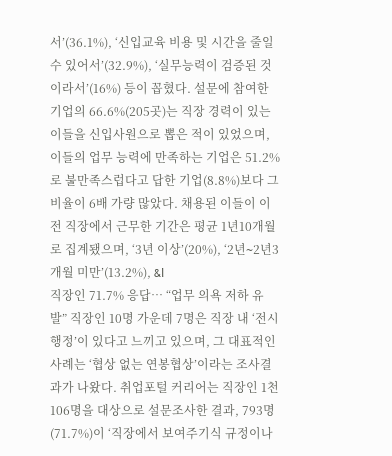서’(36.1%), ‘신입교육 비용 및 시간을 줄일 수 있어서’(32.9%), ‘실무능력이 검증된 것이라서’(16%) 등이 꼽혔다. 설문에 참여한 기업의 66.6%(205곳)는 직장 경력이 있는 이들을 신입사원으로 뽑은 적이 있었으며, 이들의 업무 능력에 만족하는 기업은 51.2%로 불만족스럽다고 답한 기업(8.8%)보다 그 비율이 6배 가량 많았다. 채용된 이들이 이전 직장에서 근무한 기간은 평균 1년10개월로 집계됐으며, ‘3년 이상’(20%), ‘2년∼2년3개월 미만’(13.2%), &l
직장인 71.7% 응답… “업무 의욕 저하 유발” 직장인 10명 가운데 7명은 직장 내 ‘전시행정’이 있다고 느끼고 있으며, 그 대표적인 사례는 ‘협상 없는 연봉협상’이라는 조사결과가 나왔다. 취업포털 커리어는 직장인 1천106명을 대상으로 설문조사한 결과, 793명(71.7%)이 ‘직장에서 보여주기식 규정이나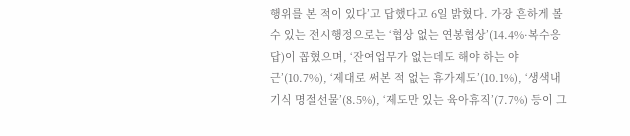행위를 본 적이 있다’고 답했다고 6일 밝혔다. 가장 흔하게 볼 수 있는 전시행정으로는 ‘협상 없는 연봉협상’(14.4%·복수응답)이 꼽혔으며, ‘잔여업무가 없는데도 해야 하는 야근’(10.7%), ‘제대로 써본 적 없는 휴가제도’(10.1%), ‘생색내기식 명절선물’(8.5%), ‘제도만 있는 육아휴직’(7.7%) 등이 그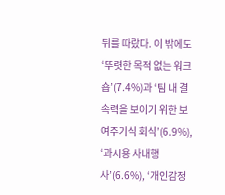뒤를 따랐다. 이 밖에도 ‘뚜렷한 목적 없는 워크숍’(7.4%)과 ‘팀 내 결속력을 보이기 위한 보여주기식 회식’(6.9%), ‘과시용 사내행사’(6.6%), ‘개인감정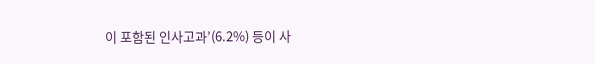이 포함된 인사고과’(6.2%) 등이 사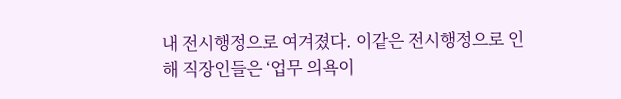내 전시행정으로 여겨졌다. 이같은 전시행정으로 인해 직장인들은 ‘업무 의욕이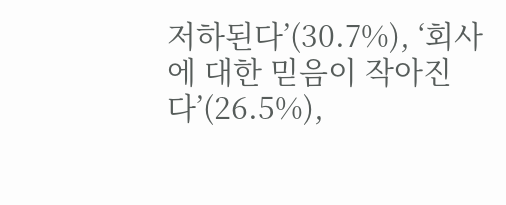저하된다’(30.7%), ‘회사에 대한 믿음이 작아진다’(26.5%),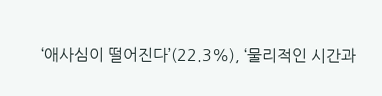‘애사심이 떨어진다’(22.3%), ‘물리적인 시간과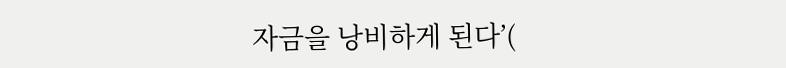자금을 낭비하게 된다’(